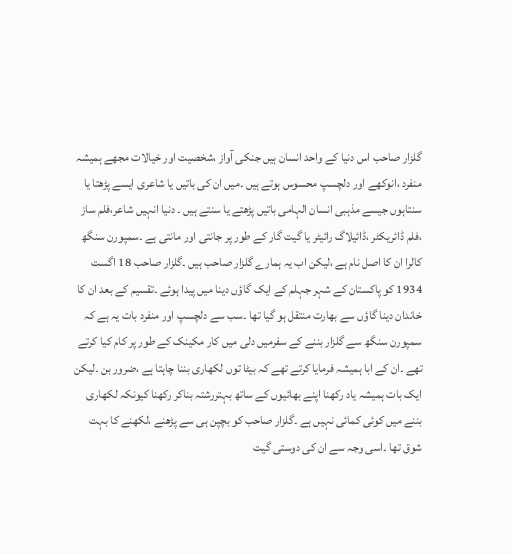گلزار صاحب اس دنیا کے واحد انسان ہیں جنکی آواز ،شخصیت اور خیالات مجھے ہمیشہ منفرد ،انوکھے اور دلچسپ محسوس ہوتے ہیں ۔میں ان کی باتیں یا شاعری ایسے پڑھتا یا سنتاہوں جیسے مذہبی انسان الہامی باتیں پڑھتے یا سنتے ہیں ۔ دنیا انہیں شاعر،فلم ساز ،فلم ڈائریکٹر ،ڈائیلاگ رائیٹر یا گیت گار کے طور پر جانتی اور مانتی ہے ۔سمپورن سنگھ کالرا ان کا اصل نام ہے ،لیکن اب یہ ہمارے گلزار صاحب ہیں ۔گلزار صاحب 18 اگست 1934 کو پاکستان کے شہر جہلم کے ایک گاؤں دینا میں پیدا ہوئے ۔تقسیم کے بعد ان کا خاندان دینا گاؤں سے بھارت منتقل ہو گیا تھا ۔سب سے دلچسپ اور منفرد بات یہ ہے کہ سمپورن سنگھ سے گلزار بننے کے سفرمیں دلی میں کار مکینک کے طور پر کام کیا کرتے تھے ۔ان کے ابا ہمیشہ فرمایا کرتے تھے کہ بیٹا توں لکھاری بننا چاہتا ہے ،ضرور بن ۔لیکن ایک بات ہمیشہ یاد رکھنا اپنے بھائیوں کے ساتھ بہتررشتہ بناکر رکھنا کیونکہ لکھاری بننے میں کوئی کمائی نہیں ہے ۔گلزار صاحب کو بچپن ہی سے پڑھنے ،لکھنے کا بہت شوق تھا ۔اسی وجہ سے ان کی دوستی گیت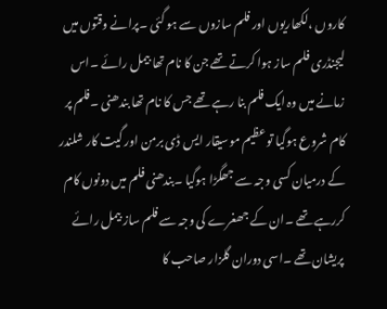کاروں ،لکھاریوں اور فلم سازوں سے ہو گئی ۔پرانے وقتوں میں لیجنڈری فلم ساز ہوا کرتے تھے جن کا نام تھا بیمل رائے ۔اس زمانے میں وہ ایک فلم بنا رہے تھے جس کا نام تھا بندھنی ۔فلم پر کام شروع ہوگیا تو عظیم موسیقار ایس ڈی برمن اور گیت کار شلندر کے درمیان کسی وجہ سے جھگڑا ہوگیا ۔بندھنی فلم میں دونوں کام کررہے تھے ۔ان کے جھغرے کی وجہ سے فلم ساز بیمل رائے پریشان تھے ۔اسی دوران گلزار صاحب کا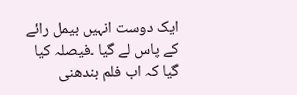ایک دوست انہیں بیمل رائے کے پاس لے گیا ۔فیصلہ کیا گیا کہ اب فلم بندھنی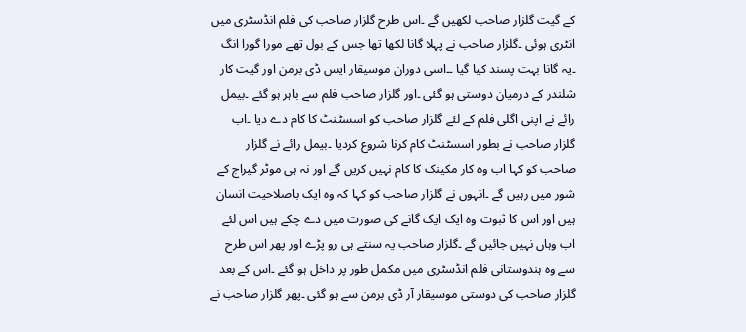کے گیت گلزار صاحب لکھیں گے ۔اس طرح گلزار صاحب کی فلم انڈسٹری میں انٹری ہوئی ۔گلزار صاحب نے پہلا گانا لکھا تھا جس کے بول تھے مورا گورا انگ ۔یہ گانا بہت پسند کیا گیا ۔۔اسی دوران موسیقار ایس ڈی برمن اور گیت کار شلندر کے درمیان دوستی ہو گئی ۔اور گلزار صاحب فلم سے باہر ہو گئے ۔بیمل رائے نے اپنی اگلی فلم کے لئے گلزار صاحب کو اسسٹنٹ کا کام دے دیا ۔اب گلزار صاحب نے بطور اسسٹنٹ کام کرنا شروع کردیا ۔بیمل رائے نے گلزار صاحب کو کہا اب وہ کار مکینک کا کام نہیں کریں گے اور نہ ہی موٹر گیراج کے شور میں رہیں گے ۔انہوں نے گلزار صاحب کو کہا کہ وہ ایک باصلاحیت انسان ہیں اور اس کا ثبوت وہ ایک ایک گانے کی صورت میں دے چکے ہیں اس لئے اب وہاں نہیں جائیں گے ۔گلزار صاحب یہ سنتے ہی رو پڑے اور پھر اس طرح سے وہ ہندوستانی فلم انڈسٹری میں مکمل طور پر داخل ہو گئے ۔اس کے بعد گلزار صاحب کی دوستی موسیقار آر ڈی برمن سے ہو گئی ۔پھر گلزار صاحب نے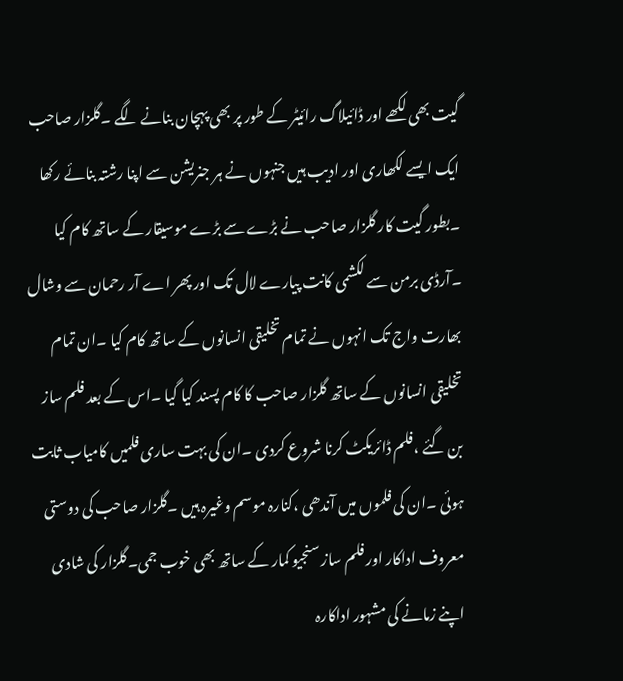گیت بھی لکھے اور ڈائیلاگ رائیٹر کے طور پر بھی پہچان بنانے لگے ۔گلزار صاحب ایک ایسے لکھاری اور ادیب ہیں جنہوں نے ہر جنریشن سے اپنا رشتہ بنائے رکھا ۔بطور گیت کار گلزار صاحب نے بڑے سے بڑے موسیقار کے ساتھ کام کیا ۔آرڈی برمن سے لکشمی کانت پیارے لال تک اور پھر اے آر رحمان سے وشال بھارت واج تک انہوں نے تمام تخلیقی انسانوں کے ساتھ کام کیا ۔ان تمام تخلیقی انسانوں کے ساتھ گلزار صاحب کا کام پسند کیا گیا ۔اس کے بعد فلم ساز بن گئے ،فلم ڈائریکٹ کرنا شروع کردی ۔ان کی بہت ساری فلمیں کامیاب ثابت ہوئی ۔ان کی فلموں میں آندھی ،کنارہ موسم وغیرہ ہیں ۔گلزار صاحب کی دوستی معروف اداکار اور فلم ساز سنجیو کمار کے ساتھ بھی خوب جمی۔گلزار کی شادی اپنے زمانے کی مشہور اداکارہ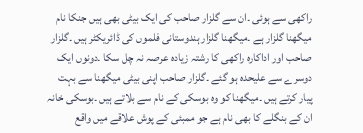راکھی سے ہوئی ۔ان سے گلزار صاحب کی ایک بیٹی بھی ہیں جنکا نام میگھنا گلزار ہے ۔میگھنا گلزار ہندوستانی فلموں کی ڈائریکٹر ہیں ۔گلزار صاحب اور اداکارہ راکھی کا رشتہ زیادہ عرصہ نہ چل سکا ۔دونوں ایک دوسرے سے علیحدہ ہو گئے ۔گلزار صاحب اپنی بیٹی میگھنا سے بہت پیار کرتے ہیں ۔میگھنا کو وہ بوسکی کے نام سے بلاتے ہیں ۔بوسکی خانہ ان کے بنگلے کا بھی نام ہے جو ممبئی کے پوش علاقے میں واقع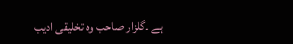ہے ۔گلزار صاحب وہ تخلیقی ادیب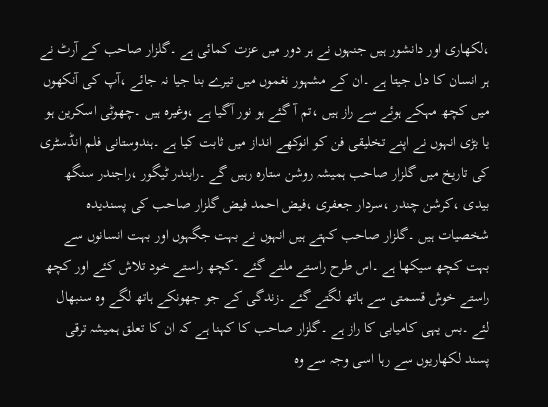،لکھاری اور دانشور ہیں جنہوں نے ہر دور میں عزت کمائی ہے ۔گلزار صاحب کے آرٹ نے ہر انسان کا دل جیتا ہے ۔ان کے مشہور نغموں میں تیرے بنا جیا نہ جائے ،آپ کی آنکھوں میں کچھ مہکے ہوئے سے راز ہیں ،تم آ گئے ہو نور آگیا ہے ،وغیرہ ہیں ۔چھوٹی اسکرین ہو یا بڑی انہوں نے اپنے تخلیقی فن کو انوکھے انداز میں ثابت کیا ہے ۔ہندوستانی فلم انڈسٹری کی تاریخ میں گلزار صاحب ہمیشہ روشن ستارہ رہیں گے ۔رابندر ٹیگور ،راجندر سنگھ بیدی ،کرشن چندر ،سردار جعفری ،فیض احمد فیض گلزار صاحب کی پسندیدہ شخصیات ہیں ۔گلزار صاحب کہتے ہیں انہوں نے بہت جگہوں اور بہت انسانوں سے بہت کچھ سیکھا ہے ۔اس طرح راستے ملتے گئے ۔کچھ راستے خود تلاش کئے اور کچھ راستے خوش قسمتی سے ہاتھ لگتے گئے ۔زندگی کے جو جھونکے ہاتھ لگے وہ سنبھال لئے ۔بس یہی کامیابی کا راز ہے ۔گلزار صاحب کا کہنا ہے کہ ان کا تعلق ہمیشہ ترقی پسند لکھاریوں سے رہا اسی وجہ سے وہ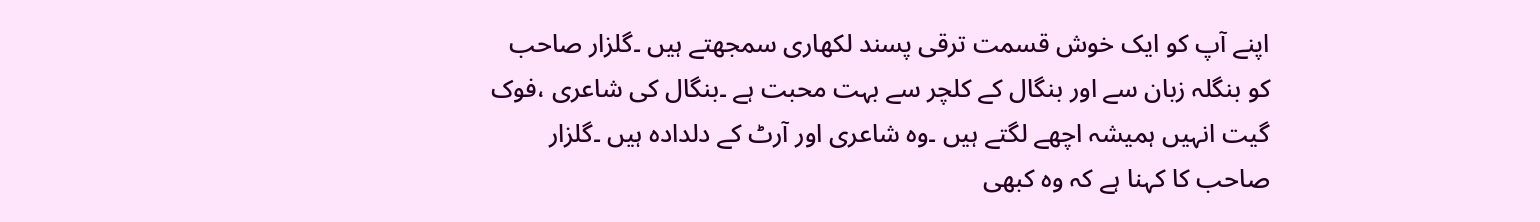اپنے آپ کو ایک خوش قسمت ترقی پسند لکھاری سمجھتے ہیں ۔گلزار صاحب کو بنگلہ زبان سے اور بنگال کے کلچر سے بہت محبت ہے ۔بنگال کی شاعری ،فوک گیت انہیں ہمیشہ اچھے لگتے ہیں ۔وہ شاعری اور آرٹ کے دلدادہ ہیں ۔گلزار صاحب کا کہنا ہے کہ وہ کبھی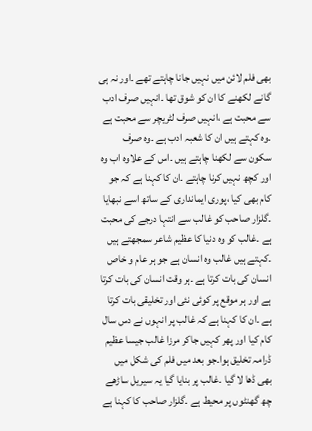بھی فلم لائن میں نہیں جانا چاہتے تھے ۔اور نہ ہی گانے لکھنے کا ان کو شوق تھا ۔انہیں صرف ادب سے محبت ہے ،انہیں صرف لٹریچر سے محبت ہے ۔وہ کہتے ہیں ان کا شعبہ ادب ہے ۔وہ صرف سکون سے لکھنا چاہتے ہیں ۔اس کے علاوہ اب وہ اور کچھ نہیں کرنا چاہتے ۔ان کا کہنا ہے کہ جو کام بھی کیا ،پوری ایمانداری کے ساتھ اسے نبھایا ۔گلزار صاحب کو غالب سے انتہا درجے کی محبت ہے ۔غالب کو وہ دنیا کا عظیم شاعر سمجھتے ہیں ۔کہتے ہیں غالب وہ انسان ہے جو ہر عام و خاص انسان کی بات کرتا ہے ۔ہر وقت انسان کی بات کرتا ہے اور ہر موقع پر کوئی نئی اور تخلیقی بات کرتا ہے ۔ان کا کہنا ہے کہ غالب پر انہوں نے دس سال کام کیا اور پھر کہیں جاکر مرزا غالب جیسا عظیم ڈرامہ تخلیق ہوا۔جو بعد میں فلم کی شکل میں بھی ڈھا لا گیا ۔غالب پر بنایا گیا یہ سیریل ساڑھے چھ گھنٹوں پر محیط ہے ۔گلزار صاحب کا کہنا ہے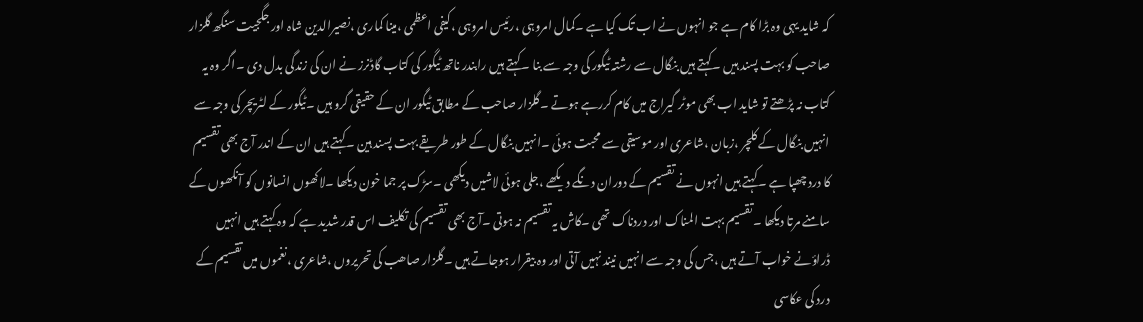کہ شاید یہی وہ بڑا کام ہے جو انہوں نے اب تک کیا ہے ۔کمال امروہی ،رئیس امروہی ،کیفی اعظمی ،مینا کماری ،نصیرالدین شاہ اور جگجیت سنگھ گلزار صاحب کو بہت پسند ہیں ۔کہتے ہیں بنگال سے رشتہ ٹیگور کی وجہ سے بنا ۔کہتے ہیں رابندر ناتھ ٹیگور کی کتاب گاڈنرز نے ان کی زندگی بدل دی ۔اگر وہ یہ کتاب نہ پڑھتے تو شاید اب بھی موٹر گیراج میں کام کررہے ہوتے ۔گلزار صاحب کے مطابق ٹیگور ان کے حقیقی گرو ہیں ۔ٹیگور کے لٹریچر کی وجہ سے انہیں بنگال کے کلچر ،زبان ،شاعری اور موسیقی سے محبت ہوئی ۔انہیں بنگال کے طور طریقے بہت پسند ہین ۔کہتے ہیں ان کے اندر آج بھی تقسیم کا درد چھپا ہے ۔کہتے ہیں انہوں نے تقسیم کے دوران دنگے دیکھے ،جلی ہوئی لاشیں دیکھی ۔سڑک پر جما خون دیکھا ۔لاکھوں انسانوں کو آنکھوں کے سامنے مرتا دیکھا ۔تقسیم بہت المناک اور دردناک تھی ۔کاش یہ تقسیم نہ ہوتی ۔آج بھی تقسیم کی تکلیف اس قدر شدید ہے کہ وہ کہتے ہیں انہیں ڈراؤنے خواب آتے ہیں ،جس کی وجہ سے انہیں نیند نہیں آتی اور وہ بیقرار ہوجاتے ہیں ۔گلزار صاھب کی تحریروں ،شاعری ،نغموں میں تقسیم کے درد کی عکاسی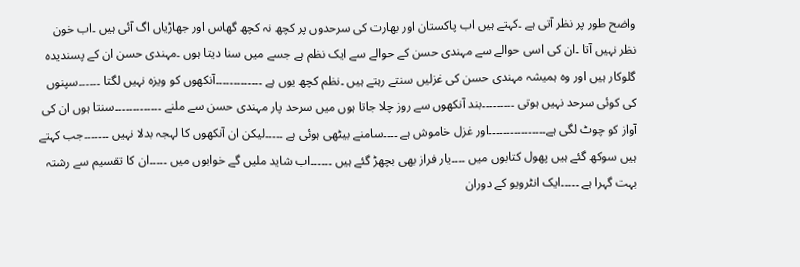واضح طور پر نظر آتی ہے ۔کہتے ہیں اب پاکستان اور بھارت کی سرحدوں پر کچھ نہ کچھ گھاس اور جھاڑیاں اگ آئی ہیں ۔اب خون نظر نہیں آتا ۔ان کی اسی حوالے سے مہندی حسن کے حوالے سے ایک نظم ہے جسے میں سنا دیتا ہوں ۔مہندی حسن ان کے پسندیدہ گلوکار ہیں اور وہ ہمیشہ مہندی حسن کی غزلیں سنتے رہتے ہیں ۔نظم کچھ یوں ہے ۔۔۔۔۔۔۔۔۔۔۔۔۔آنکھوں کو ویزہ نہیں لگتا ۔۔۔۔۔۔سپنوں کی کوئی سرحد نہیں ہوتی ۔۔۔۔۔۔۔۔۔بند آنکھوں سے روز چلا جاتا ہوں میں سرحد پار مہندی حسن سے ملنے ۔۔۔۔۔۔۔۔۔۔۔۔۔سنتا ہوں ان کی آواز کو چوٹ لگی ہے۔۔۔۔۔۔۔۔۔۔۔۔۔۔۔۔اور غزل خاموش ہے ۔۔۔۔سامنے بیٹھی ہوئی ہے ۔۔۔۔۔لیکن ان آنکھوں کا لہجہ بدلا نہیں ۔۔۔۔۔۔۔جب کہتے ہیں سوکھ گئے ہیں پھول کتابوں میں ۔۔۔۔یار فراز بھی بچھڑ گئے ہیں ۔۔۔۔۔۔اب شاید ملیں گے خوابوں میں ۔۔۔۔۔ان کا تقسیم سے رشتہ بہت گہرا ہے ۔۔۔۔۔ایک انٹرویو کے دوران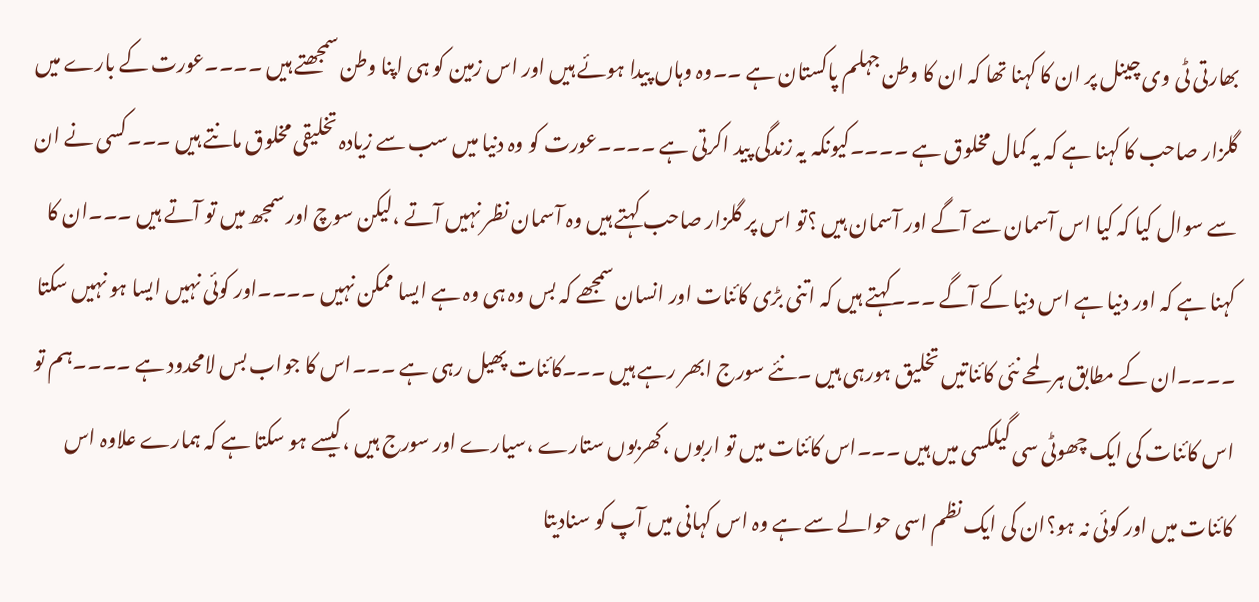بھارتی ٹی وی چینل پر ان کا کہنا تھا کہ ان کا وطن جہلم پاکستان ہے ۔۔وہ وہاں پیدا ہوئے ہیں اور اس زمین کو ہی اپنا وطن سمجھتے ہیں ۔۔۔۔عورت کے بارے میں گلزار صاحب کا کہنا ہے کہ یہ کمال مخلوق ہے ۔۔۔۔کیونکہ یہ زندگی پید اکرتی ہے ۔۔۔۔عورت کو وہ دنیا میں سب سے زیادہ تخلیقی مخلوق مانتے ہیں ۔۔۔کسی نے ان سے سوال کیا کہ کیا اس آسمان سے آگے اور آسمان ہیں ؟تو اس پر گلزار صاحب کہتے ہیں وہ آسمان نظر نہیں آتے ،لیکن سوچ اور سمجھ میں تو آتے ہیں ۔۔۔ان کا کہنا ہے کہ اور دنیا ہے اس دنیا کے آگے ۔۔۔کہتے ہیں کہ اتنی بڑی کائنات اور انسان سمجھے کہ بس وہ ہی وہ ہے ایسا ممکن نہیں ۔۔۔۔اور کوئی نہیں ایسا ہو نہیں سکتا ۔۔۔۔ان کے مطابق ہر لمحے نئی کائناتیں تخلیق ہورہی ہیں ۔نئے سورج ابھر رہے ہیں ۔۔۔کائنات پھیل رہی ہے ۔۔۔اس کا جواب بس لامحدود ہے ۔۔۔۔ہم تو اس کائنات کی ایک چھوٹی سی گیلکسی میں ہیں ۔۔۔اس کائنات میں تو اربوں ،کھربوں ستارے ،سیارے اور سورج ہیں ،کیسے ہو سکتا ہے کہ ہمارے علاوہ اس کائنات میں اور کوئی نہ ہو؟ان کی ایک نظم اسی حوالے سے ہے وہ اس کہانی میں آپ کو سنادیتا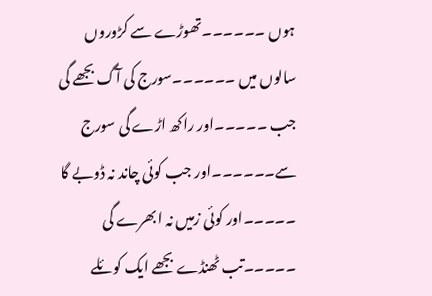ہوں ۔۔۔۔۔۔تھوڑے سے کڑوروں سالوں میں ۔۔۔۔۔۔سورج کی آگ بجھے گی جب ۔۔۔۔۔اور راکھ اڑے گی سورج سے۔۔۔۔۔۔اور جب کوئی چاند نہ ڈوبے گا ۔۔۔۔۔اور کوئی زمیں نہ ابھرے گی ۔۔۔۔۔تب ٹھنڈے بجھے ایک کوئلے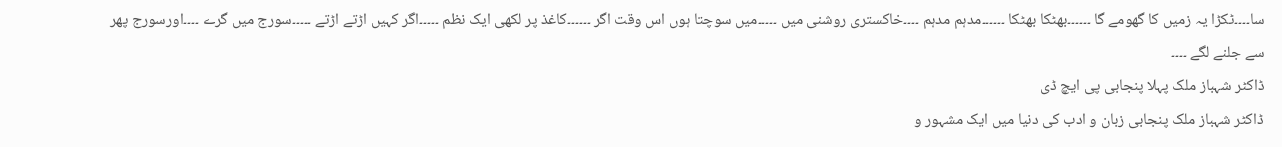سا۔۔۔۔ٹکڑا یہ زمیں کا گھومے گا ۔۔۔۔۔۔بھٹکا بھٹکا ۔۔۔۔۔۔مدہم مدہم ۔۔۔۔خاکستری روشنی میں ۔۔۔۔۔میں سوچتا ہوں اس وقت اگر ۔۔۔۔۔۔کاغذ پر لکھی ایک نظم ۔۔۔۔۔اگر کہیں اڑتے اڑتے ۔۔۔۔۔سورج میں گرے ۔۔۔۔اورسورج پھر سے جلنے لگے ۔۔۔۔
ڈاکٹر شہباز ملک پہلا پنجابی پی ایچ ڈی
ڈاکٹر شہباز ملک پنجابی زبان و ادب کی دنیا میں ایک مشہور و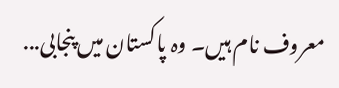معروف نام ہیں۔ وہ پاکستان میں پنجابی...